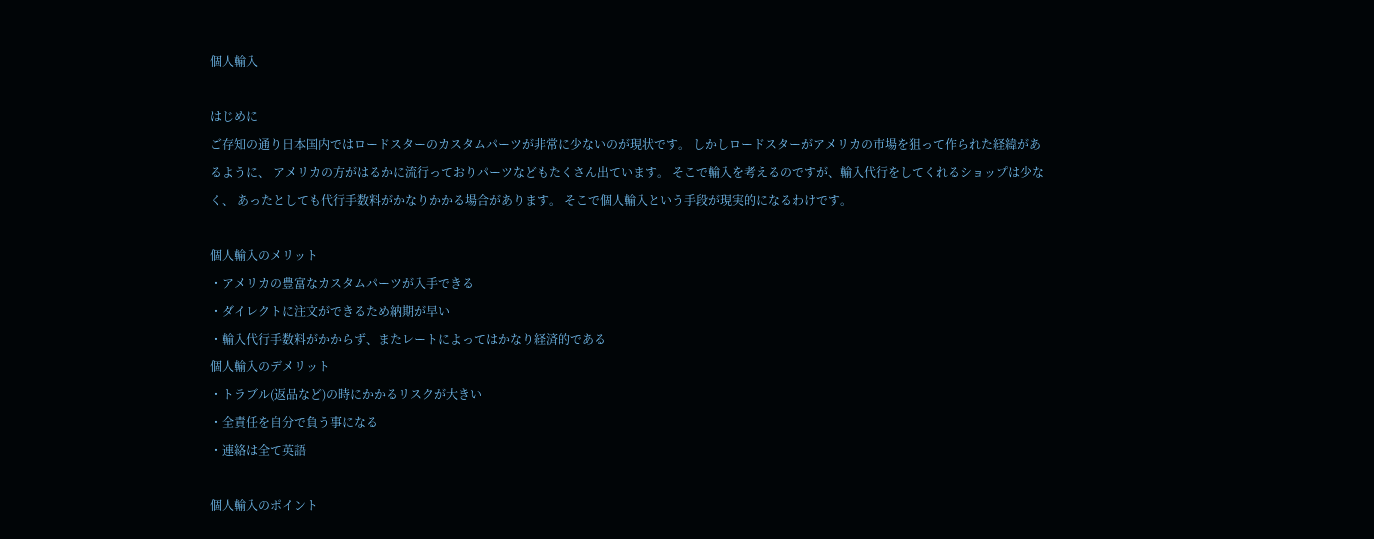個人輸入

はじめに
ご存知の通り日本国内ではロードスターのカスタムパーツが非常に少ないのが現状です。 しかしロードスターがアメリカの市場を狙って作られた経緯があるように、 アメリカの方がはるかに流行っておりパーツなどもたくさん出ています。 そこで輸入を考えるのですが、輸入代行をしてくれるショップは少なく、 あったとしても代行手数料がかなりかかる場合があります。 そこで個人輸入という手段が現実的になるわけです。

個人輸入のメリット
・アメリカの豊富なカスタムパーツが入手できる
・ダイレクトに注文ができるため納期が早い
・輸入代行手数料がかからず、またレートによってはかなり経済的である
個人輸入のデメリット
・トラブル(返品など)の時にかかるリスクが大きい
・全責任を自分で負う事になる
・連絡は全て英語

個人輸入のポイント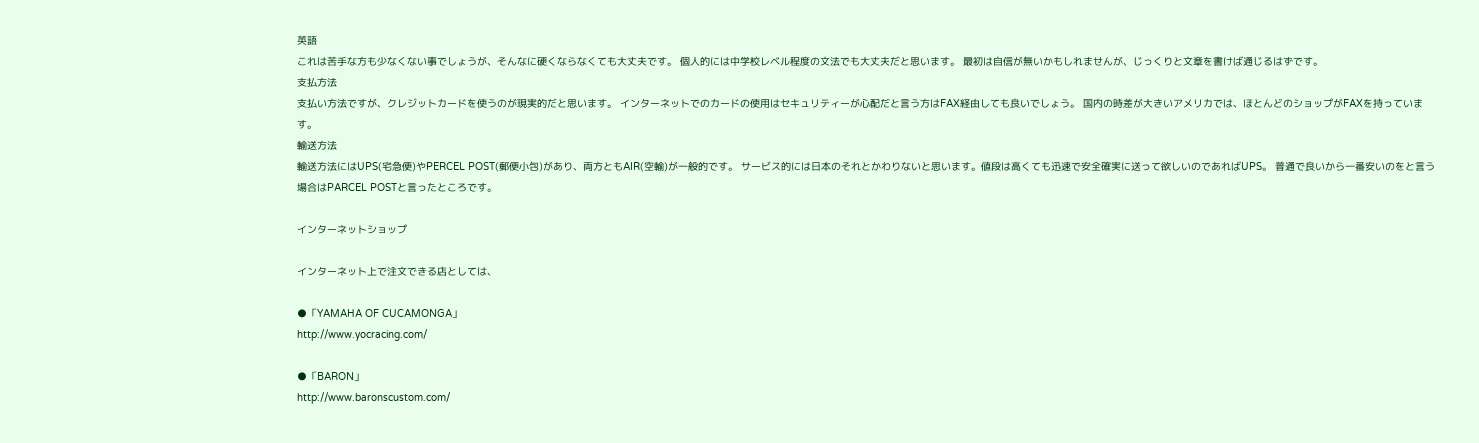英語
これは苦手な方も少なくない事でしょうが、そんなに硬くならなくても大丈夫です。 個人的には中学校レベル程度の文法でも大丈夫だと思います。 最初は自信が無いかもしれませんが、じっくりと文章を書けば通じるはずです。
支払方法
支払い方法ですが、クレジットカードを使うのが現実的だと思います。 インターネットでのカードの使用はセキュリティーが心配だと言う方はFAX経由しても良いでしょう。 国内の時差が大きいアメリカでは、ほとんどのショップがFAXを持っています。
輸送方法
輸送方法にはUPS(宅急便)やPERCEL POST(郵便小包)があり、両方ともAIR(空輸)が一般的です。 サービス的には日本のそれとかわりないと思います。値段は高くても迅速で安全確実に送って欲しいのであればUPS。 普通で良いから一番安いのをと言う場合はPARCEL POSTと言ったところです。

インターネットショップ

インターネット上で注文できる店としては、

●「YAMAHA OF CUCAMONGA」
http://www.yocracing.com/

●「BARON」
http://www.baronscustom.com/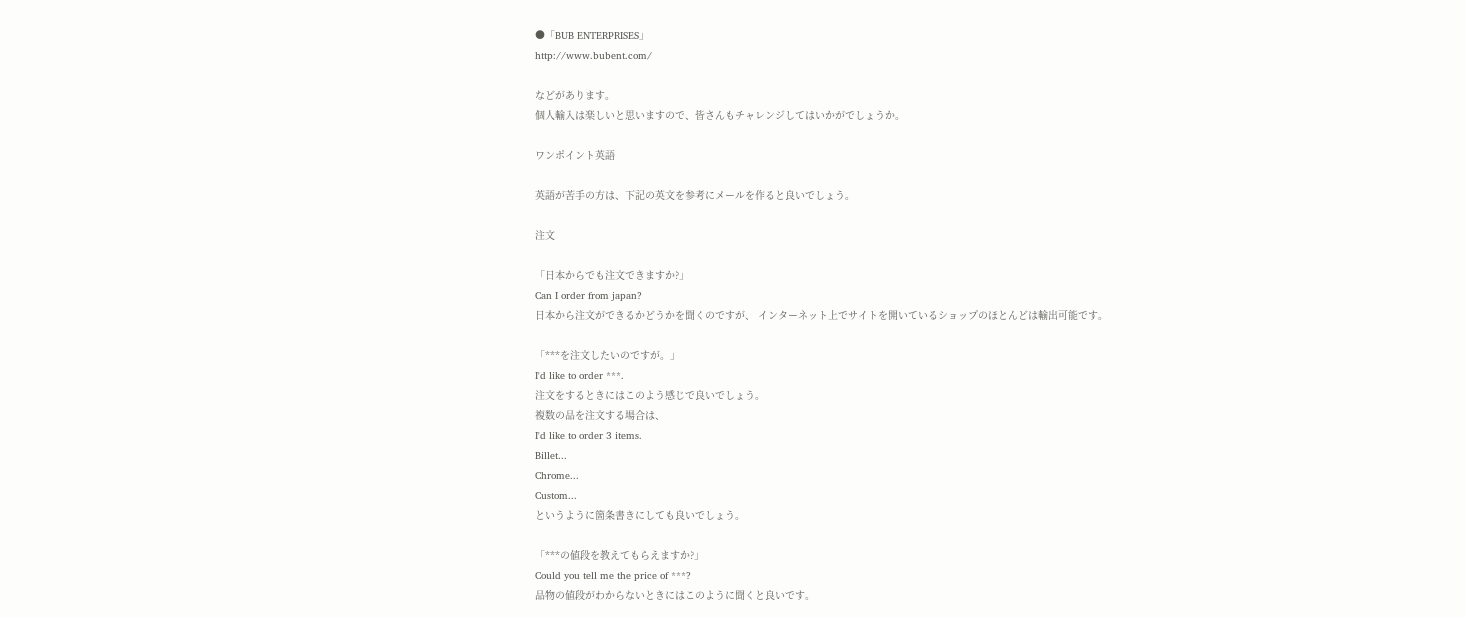●「BUB ENTERPRISES」
http://www.bubent.com/

などがあります。
個人輸入は楽しいと思いますので、皆さんもチャレンジしてはいかがでしょうか。

ワンポイント英語

英語が苦手の方は、下記の英文を参考にメールを作ると良いでしょう。

注文

「日本からでも注文できますか?」
Can I order from japan?
日本から注文ができるかどうかを聞くのですが、 インターネット上でサイトを開いているショップのほとんどは輸出可能です。

「***を注文したいのですが。」
I'd like to order ***.
注文をするときにはこのよう感じで良いでしょう。
複数の品を注文する場合は、
I'd like to order 3 items.
Billet...
Chrome...
Custom...
というように箇条書きにしても良いでしょう。

「***の値段を教えてもらえますか?」
Could you tell me the price of ***?
品物の値段がわからないときにはこのように聞くと良いです。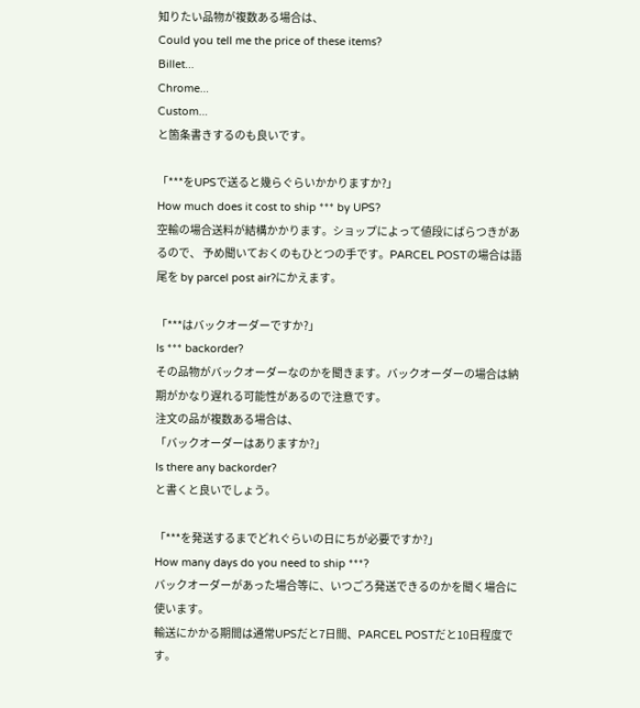知りたい品物が複数ある場合は、
Could you tell me the price of these items?
Billet...
Chrome...
Custom...
と箇条書きするのも良いです。

「***をUPSで送ると幾らぐらいかかりますか?」
How much does it cost to ship *** by UPS?
空輸の場合送料が結構かかります。ショップによって値段にばらつきがあるので、 予め聞いておくのもひとつの手です。PARCEL POSTの場合は語尾を by parcel post air?にかえます。

「***はバックオーダーですか?」
Is *** backorder?
その品物がバックオーダーなのかを聞きます。バックオーダーの場合は納期がかなり遅れる可能性があるので注意です。
注文の品が複数ある場合は、
「バックオーダーはありますか?」
Is there any backorder?
と書くと良いでしょう。

「***を発送するまでどれぐらいの日にちが必要ですか?」
How many days do you need to ship ***?
バックオーダーがあった場合等に、いつごろ発送できるのかを聞く場合に使います。
輸送にかかる期間は通常UPSだと7日間、PARCEL POSTだと10日程度です。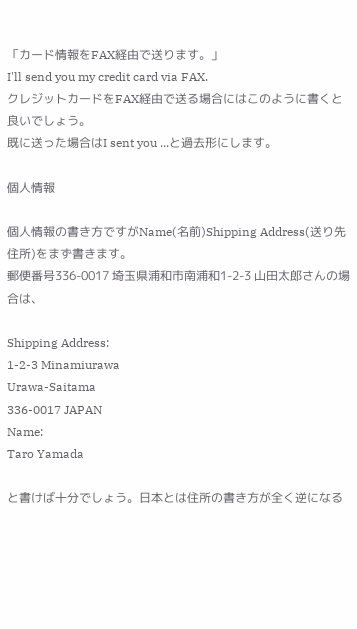「カード情報をFAX経由で送ります。」
I'll send you my credit card via FAX.
クレジットカードをFAX経由で送る場合にはこのように書くと良いでしょう。
既に送った場合はI sent you ...と過去形にします。

個人情報

個人情報の書き方ですがName(名前)Shipping Address(送り先住所)をまず書きます。
郵便番号336-0017 埼玉県浦和市南浦和1-2-3 山田太郎さんの場合は、

Shipping Address:
1-2-3 Minamiurawa
Urawa-Saitama
336-0017 JAPAN
Name:
Taro Yamada

と書けば十分でしょう。日本とは住所の書き方が全く逆になる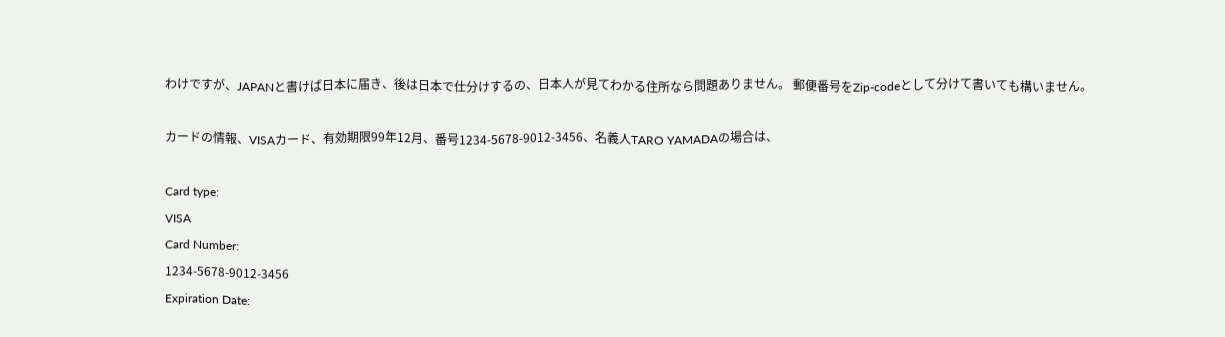わけですが、JAPANと書けば日本に届き、後は日本で仕分けするの、日本人が見てわかる住所なら問題ありません。 郵便番号をZip-codeとして分けて書いても構いません。

カードの情報、VISAカード、有効期限99年12月、番号1234-5678-9012-3456、名義人TARO YAMADAの場合は、

Card type:
VISA
Card Number:
1234-5678-9012-3456
Expiration Date: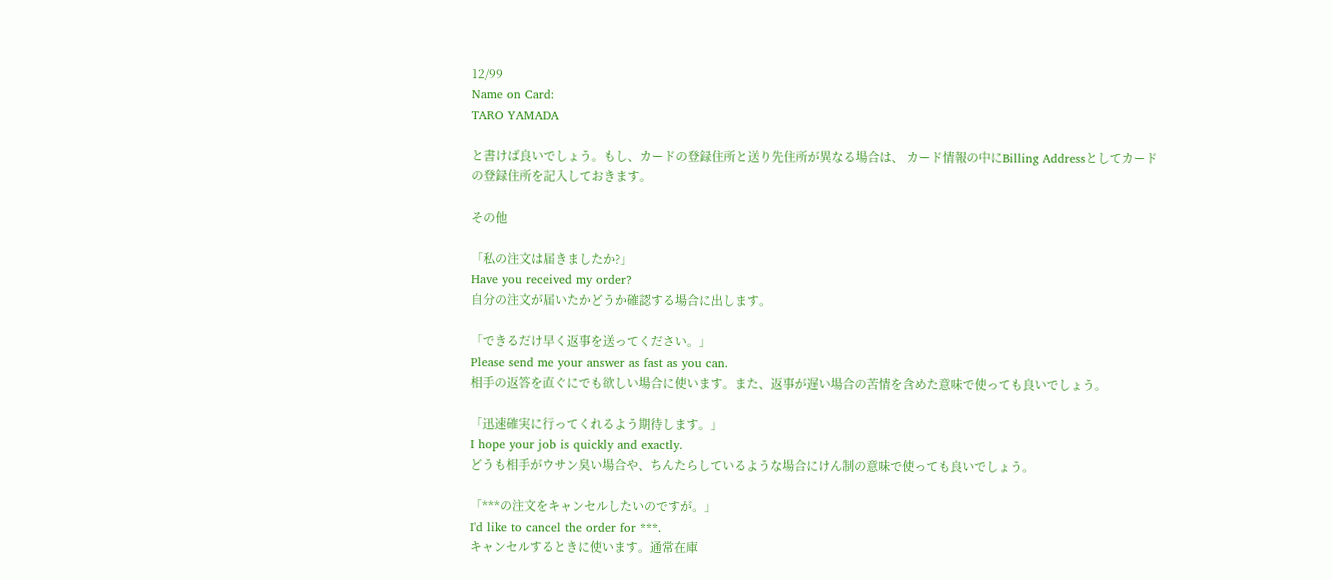12/99
Name on Card:
TARO YAMADA

と書けば良いでしょう。もし、カードの登録住所と送り先住所が異なる場合は、 カード情報の中にBilling Addressとしてカードの登録住所を記入しておきます。

その他

「私の注文は届きましたか?」
Have you received my order?
自分の注文が届いたかどうか確認する場合に出します。

「できるだけ早く返事を送ってください。」
Please send me your answer as fast as you can.
相手の返答を直ぐにでも欲しい場合に使います。また、返事が遅い場合の苦情を含めた意味で使っても良いでしょう。

「迅速確実に行ってくれるよう期待します。」
I hope your job is quickly and exactly.
どうも相手がウサン臭い場合や、ちんたらしているような場合にけん制の意味で使っても良いでしょう。

「***の注文をキャンセルしたいのですが。」
I'd like to cancel the order for ***.
キャンセルするときに使います。通常在庫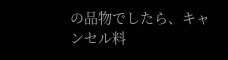の品物でしたら、キャンセル料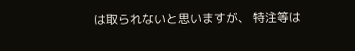は取られないと思いますが、 特注等は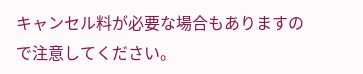キャンセル料が必要な場合もありますので注意してください。